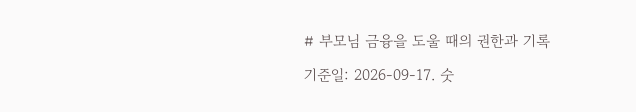# 부모님 금융을 도울 때의 권한과 기록

기준일: 2026-09-17. 숫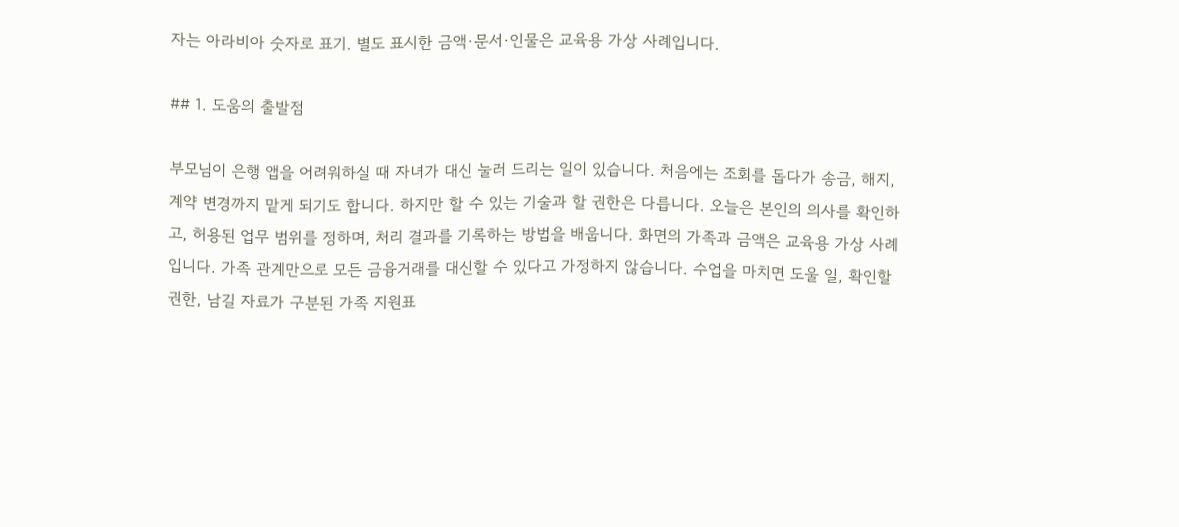자는 아라비아 숫자로 표기. 별도 표시한 금액·문서·인물은 교육용 가상 사례입니다.

## 1. 도움의 출발점

부모님이 은행 앱을 어려워하실 때 자녀가 대신 눌러 드리는 일이 있습니다. 처음에는 조회를 돕다가 송금, 해지, 계약 변경까지 맡게 되기도 합니다. 하지만 할 수 있는 기술과 할 권한은 다릅니다. 오늘은 본인의 의사를 확인하고, 허용된 업무 범위를 정하며, 처리 결과를 기록하는 방법을 배웁니다. 화면의 가족과 금액은 교육용 가상 사례입니다. 가족 관계만으로 모든 금융거래를 대신할 수 있다고 가정하지 않습니다. 수업을 마치면 도울 일, 확인할 권한, 남길 자료가 구분된 가족 지원표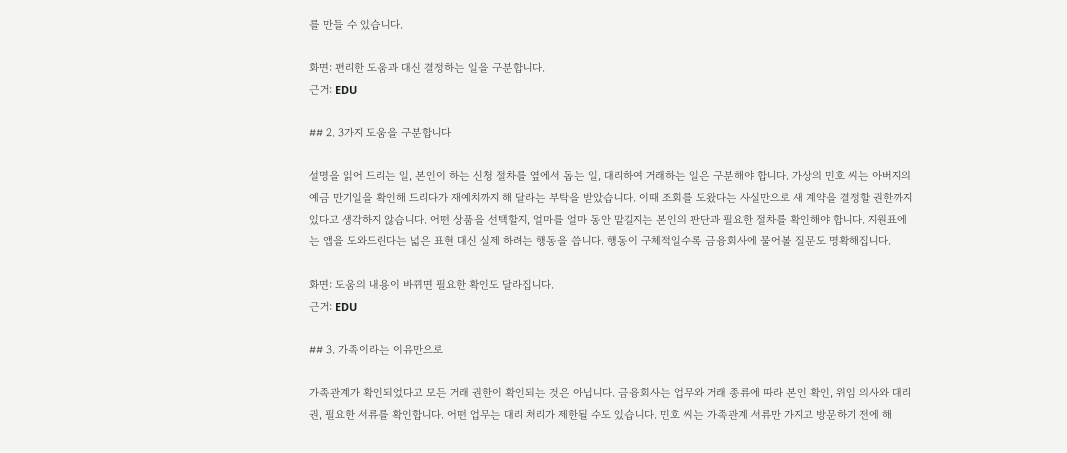를 만들 수 있습니다.

화면: 편리한 도움과 대신 결정하는 일을 구분합니다.
근거: EDU

## 2. 3가지 도움을 구분합니다

설명을 읽어 드리는 일, 본인이 하는 신청 절차를 옆에서 돕는 일, 대리하여 거래하는 일은 구분해야 합니다. 가상의 민호 씨는 아버지의 예금 만기일을 확인해 드리다가 재예치까지 해 달라는 부탁을 받았습니다. 이때 조회를 도왔다는 사실만으로 새 계약을 결정할 권한까지 있다고 생각하지 않습니다. 어떤 상품을 선택할지, 얼마를 얼마 동안 맡길지는 본인의 판단과 필요한 절차를 확인해야 합니다. 지원표에는 앱을 도와드린다는 넓은 표현 대신 실제 하려는 행동을 씁니다. 행동이 구체적일수록 금융회사에 물어볼 질문도 명확해집니다.

화면: 도움의 내용이 바뀌면 필요한 확인도 달라집니다.
근거: EDU

## 3. 가족이라는 이유만으로

가족관계가 확인되었다고 모든 거래 권한이 확인되는 것은 아닙니다. 금융회사는 업무와 거래 종류에 따라 본인 확인, 위임 의사와 대리권, 필요한 서류를 확인합니다. 어떤 업무는 대리 처리가 제한될 수도 있습니다. 민호 씨는 가족관계 서류만 가지고 방문하기 전에 해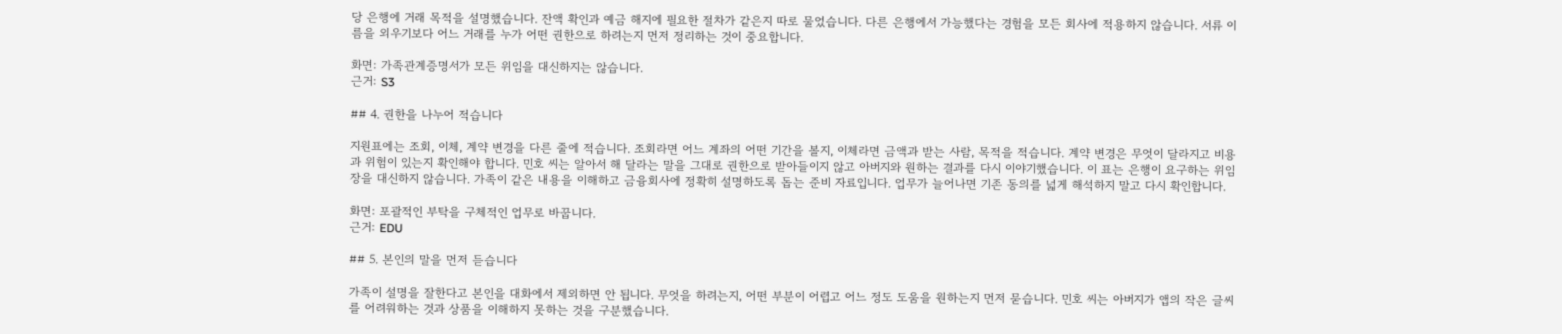당 은행에 거래 목적을 설명했습니다. 잔액 확인과 예금 해지에 필요한 절차가 같은지 따로 물었습니다. 다른 은행에서 가능했다는 경험을 모든 회사에 적용하지 않습니다. 서류 이름을 외우기보다 어느 거래를 누가 어떤 권한으로 하려는지 먼저 정리하는 것이 중요합니다.

화면: 가족관계증명서가 모든 위임을 대신하지는 않습니다.
근거: S3

## 4. 권한을 나누어 적습니다

지원표에는 조회, 이체, 계약 변경을 다른 줄에 적습니다. 조회라면 어느 계좌의 어떤 기간을 볼지, 이체라면 금액과 받는 사람, 목적을 적습니다. 계약 변경은 무엇이 달라지고 비용과 위험이 있는지 확인해야 합니다. 민호 씨는 알아서 해 달라는 말을 그대로 권한으로 받아들이지 않고 아버지와 원하는 결과를 다시 이야기했습니다. 이 표는 은행이 요구하는 위임장을 대신하지 않습니다. 가족이 같은 내용을 이해하고 금융회사에 정확히 설명하도록 돕는 준비 자료입니다. 업무가 늘어나면 기존 동의를 넓게 해석하지 말고 다시 확인합니다.

화면: 포괄적인 부탁을 구체적인 업무로 바꿉니다.
근거: EDU

## 5. 본인의 말을 먼저 듣습니다

가족이 설명을 잘한다고 본인을 대화에서 제외하면 안 됩니다. 무엇을 하려는지, 어떤 부분이 어렵고 어느 정도 도움을 원하는지 먼저 묻습니다. 민호 씨는 아버지가 앱의 작은 글씨를 어려워하는 것과 상품을 이해하지 못하는 것을 구분했습니다.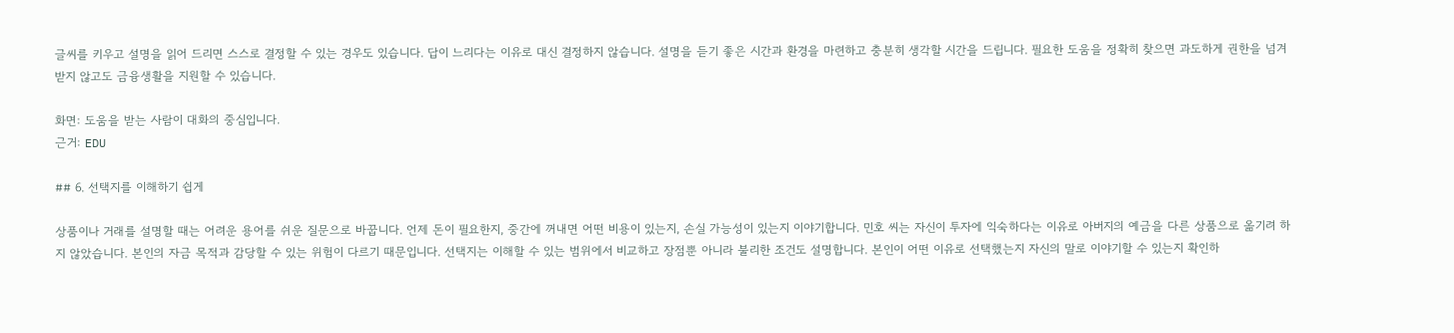글씨를 키우고 설명을 읽어 드리면 스스로 결정할 수 있는 경우도 있습니다. 답이 느리다는 이유로 대신 결정하지 않습니다. 설명을 듣기 좋은 시간과 환경을 마련하고 충분히 생각할 시간을 드립니다. 필요한 도움을 정확히 찾으면 과도하게 권한을 넘겨받지 않고도 금융생활을 지원할 수 있습니다.

화면: 도움을 받는 사람이 대화의 중심입니다.
근거: EDU

## 6. 선택지를 이해하기 쉽게

상품이나 거래를 설명할 때는 어려운 용어를 쉬운 질문으로 바꿉니다. 언제 돈이 필요한지, 중간에 꺼내면 어떤 비용이 있는지, 손실 가능성이 있는지 이야기합니다. 민호 씨는 자신이 투자에 익숙하다는 이유로 아버지의 예금을 다른 상품으로 옮기려 하지 않았습니다. 본인의 자금 목적과 감당할 수 있는 위험이 다르기 때문입니다. 선택지는 이해할 수 있는 범위에서 비교하고 장점뿐 아니라 불리한 조건도 설명합니다. 본인이 어떤 이유로 선택했는지 자신의 말로 이야기할 수 있는지 확인하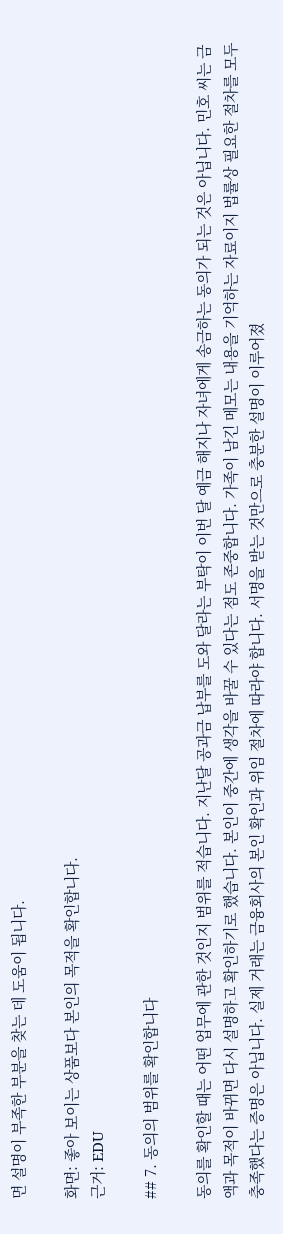면 설명이 부족한 부분을 찾는 데 도움이 됩니다.

화면: 좋아 보이는 상품보다 본인의 목적을 확인합니다.
근거: EDU

## 7. 동의의 범위를 확인합니다

동의를 확인할 때는 어떤 업무에 관한 것인지 범위를 적습니다. 지난달 공과금 납부를 도와 달라는 부탁이 이번 달 예금 해지나 자녀에게 송금하는 동의가 되는 것은 아닙니다. 민호 씨는 금액과 목적이 바뀌면 다시 설명하고 확인하기로 했습니다. 본인이 중간에 생각을 바꿀 수 있다는 점도 존중합니다. 가족이 남긴 메모는 내용을 기억하는 자료이지 법률상 필요한 절차를 모두 충족했다는 증명은 아닙니다. 실제 거래는 금융회사의 본인 확인과 위임 절차에 따라야 합니다. 서명을 받는 것만으로 충분한 설명이 이루어졌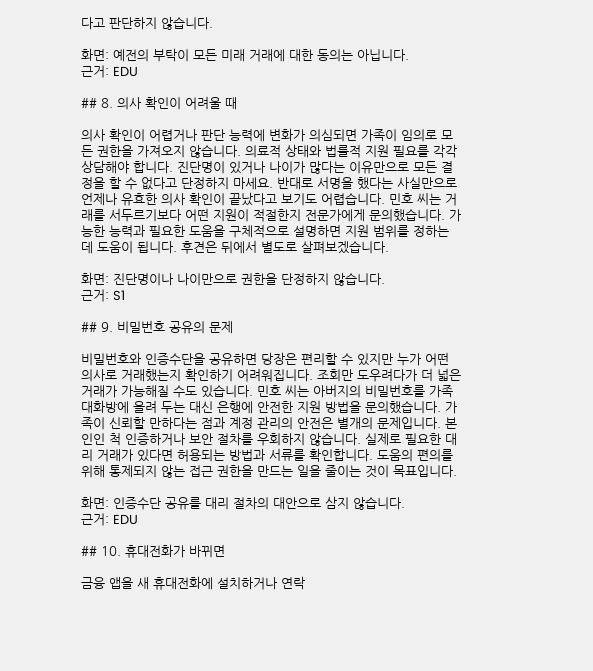다고 판단하지 않습니다.

화면: 예전의 부탁이 모든 미래 거래에 대한 동의는 아닙니다.
근거: EDU

## 8. 의사 확인이 어려울 때

의사 확인이 어렵거나 판단 능력에 변화가 의심되면 가족이 임의로 모든 권한을 가져오지 않습니다. 의료적 상태와 법률적 지원 필요를 각각 상담해야 합니다. 진단명이 있거나 나이가 많다는 이유만으로 모든 결정을 할 수 없다고 단정하지 마세요. 반대로 서명을 했다는 사실만으로 언제나 유효한 의사 확인이 끝났다고 보기도 어렵습니다. 민호 씨는 거래를 서두르기보다 어떤 지원이 적절한지 전문가에게 문의했습니다. 가능한 능력과 필요한 도움을 구체적으로 설명하면 지원 범위를 정하는 데 도움이 됩니다. 후견은 뒤에서 별도로 살펴보겠습니다.

화면: 진단명이나 나이만으로 권한을 단정하지 않습니다.
근거: S1

## 9. 비밀번호 공유의 문제

비밀번호와 인증수단을 공유하면 당장은 편리할 수 있지만 누가 어떤 의사로 거래했는지 확인하기 어려워집니다. 조회만 도우려다가 더 넓은 거래가 가능해질 수도 있습니다. 민호 씨는 아버지의 비밀번호를 가족 대화방에 올려 두는 대신 은행에 안전한 지원 방법을 문의했습니다. 가족이 신뢰할 만하다는 점과 계정 관리의 안전은 별개의 문제입니다. 본인인 척 인증하거나 보안 절차를 우회하지 않습니다. 실제로 필요한 대리 거래가 있다면 허용되는 방법과 서류를 확인합니다. 도움의 편의를 위해 통제되지 않는 접근 권한을 만드는 일을 줄이는 것이 목표입니다.

화면: 인증수단 공유를 대리 절차의 대안으로 삼지 않습니다.
근거: EDU

## 10. 휴대전화가 바뀌면

금융 앱을 새 휴대전화에 설치하거나 연락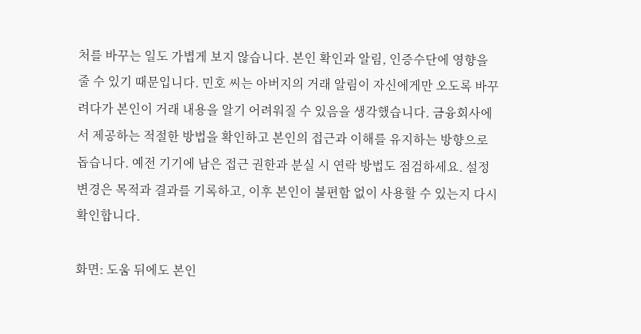처를 바꾸는 일도 가볍게 보지 않습니다. 본인 확인과 알림, 인증수단에 영향을 줄 수 있기 때문입니다. 민호 씨는 아버지의 거래 알림이 자신에게만 오도록 바꾸려다가 본인이 거래 내용을 알기 어려워질 수 있음을 생각했습니다. 금융회사에서 제공하는 적절한 방법을 확인하고 본인의 접근과 이해를 유지하는 방향으로 돕습니다. 예전 기기에 남은 접근 권한과 분실 시 연락 방법도 점검하세요. 설정 변경은 목적과 결과를 기록하고, 이후 본인이 불편함 없이 사용할 수 있는지 다시 확인합니다.

화면: 도움 뒤에도 본인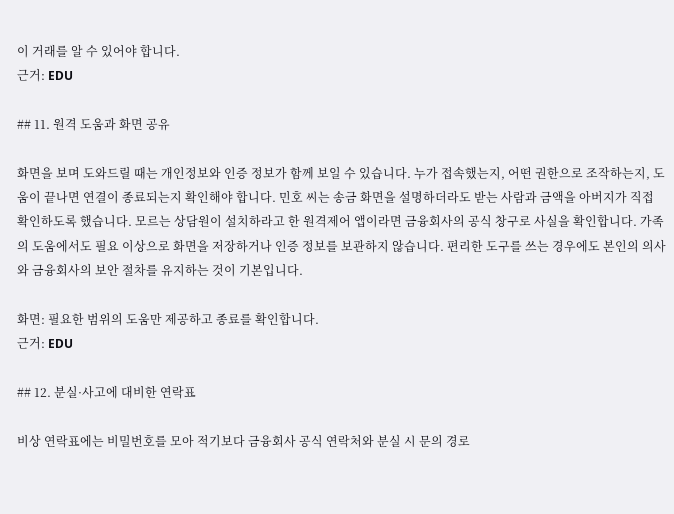이 거래를 알 수 있어야 합니다.
근거: EDU

## 11. 원격 도움과 화면 공유

화면을 보며 도와드릴 때는 개인정보와 인증 정보가 함께 보일 수 있습니다. 누가 접속했는지, 어떤 권한으로 조작하는지, 도움이 끝나면 연결이 종료되는지 확인해야 합니다. 민호 씨는 송금 화면을 설명하더라도 받는 사람과 금액을 아버지가 직접 확인하도록 했습니다. 모르는 상담원이 설치하라고 한 원격제어 앱이라면 금융회사의 공식 창구로 사실을 확인합니다. 가족의 도움에서도 필요 이상으로 화면을 저장하거나 인증 정보를 보관하지 않습니다. 편리한 도구를 쓰는 경우에도 본인의 의사와 금융회사의 보안 절차를 유지하는 것이 기본입니다.

화면: 필요한 범위의 도움만 제공하고 종료를 확인합니다.
근거: EDU

## 12. 분실·사고에 대비한 연락표

비상 연락표에는 비밀번호를 모아 적기보다 금융회사 공식 연락처와 분실 시 문의 경로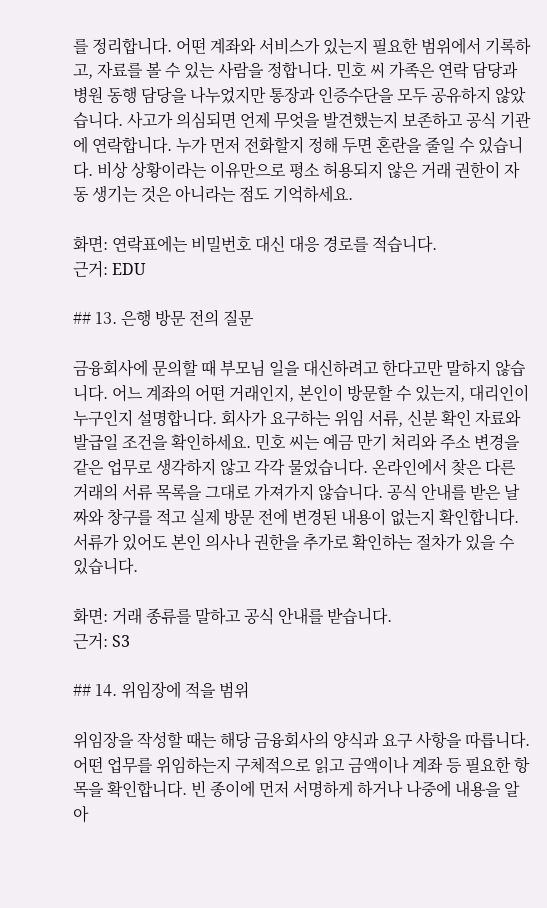를 정리합니다. 어떤 계좌와 서비스가 있는지 필요한 범위에서 기록하고, 자료를 볼 수 있는 사람을 정합니다. 민호 씨 가족은 연락 담당과 병원 동행 담당을 나누었지만 통장과 인증수단을 모두 공유하지 않았습니다. 사고가 의심되면 언제 무엇을 발견했는지 보존하고 공식 기관에 연락합니다. 누가 먼저 전화할지 정해 두면 혼란을 줄일 수 있습니다. 비상 상황이라는 이유만으로 평소 허용되지 않은 거래 권한이 자동 생기는 것은 아니라는 점도 기억하세요.

화면: 연락표에는 비밀번호 대신 대응 경로를 적습니다.
근거: EDU

## 13. 은행 방문 전의 질문

금융회사에 문의할 때 부모님 일을 대신하려고 한다고만 말하지 않습니다. 어느 계좌의 어떤 거래인지, 본인이 방문할 수 있는지, 대리인이 누구인지 설명합니다. 회사가 요구하는 위임 서류, 신분 확인 자료와 발급일 조건을 확인하세요. 민호 씨는 예금 만기 처리와 주소 변경을 같은 업무로 생각하지 않고 각각 물었습니다. 온라인에서 찾은 다른 거래의 서류 목록을 그대로 가져가지 않습니다. 공식 안내를 받은 날짜와 창구를 적고 실제 방문 전에 변경된 내용이 없는지 확인합니다. 서류가 있어도 본인 의사나 권한을 추가로 확인하는 절차가 있을 수 있습니다.

화면: 거래 종류를 말하고 공식 안내를 받습니다.
근거: S3

## 14. 위임장에 적을 범위

위임장을 작성할 때는 해당 금융회사의 양식과 요구 사항을 따릅니다. 어떤 업무를 위임하는지 구체적으로 읽고 금액이나 계좌 등 필요한 항목을 확인합니다. 빈 종이에 먼저 서명하게 하거나 나중에 내용을 알아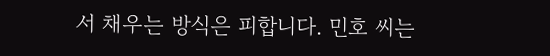서 채우는 방식은 피합니다. 민호 씨는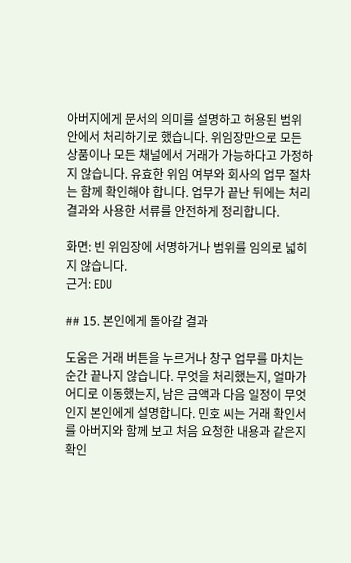아버지에게 문서의 의미를 설명하고 허용된 범위 안에서 처리하기로 했습니다. 위임장만으로 모든 상품이나 모든 채널에서 거래가 가능하다고 가정하지 않습니다. 유효한 위임 여부와 회사의 업무 절차는 함께 확인해야 합니다. 업무가 끝난 뒤에는 처리 결과와 사용한 서류를 안전하게 정리합니다.

화면: 빈 위임장에 서명하거나 범위를 임의로 넓히지 않습니다.
근거: EDU

## 15. 본인에게 돌아갈 결과

도움은 거래 버튼을 누르거나 창구 업무를 마치는 순간 끝나지 않습니다. 무엇을 처리했는지, 얼마가 어디로 이동했는지, 남은 금액과 다음 일정이 무엇인지 본인에게 설명합니다. 민호 씨는 거래 확인서를 아버지와 함께 보고 처음 요청한 내용과 같은지 확인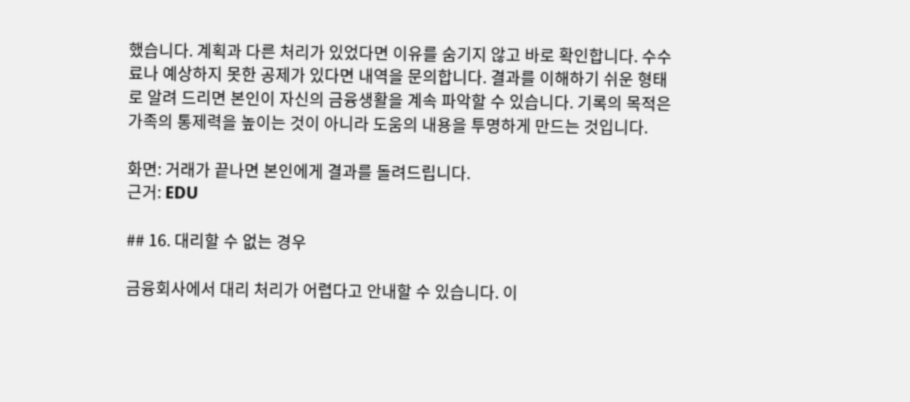했습니다. 계획과 다른 처리가 있었다면 이유를 숨기지 않고 바로 확인합니다. 수수료나 예상하지 못한 공제가 있다면 내역을 문의합니다. 결과를 이해하기 쉬운 형태로 알려 드리면 본인이 자신의 금융생활을 계속 파악할 수 있습니다. 기록의 목적은 가족의 통제력을 높이는 것이 아니라 도움의 내용을 투명하게 만드는 것입니다.

화면: 거래가 끝나면 본인에게 결과를 돌려드립니다.
근거: EDU

## 16. 대리할 수 없는 경우

금융회사에서 대리 처리가 어렵다고 안내할 수 있습니다. 이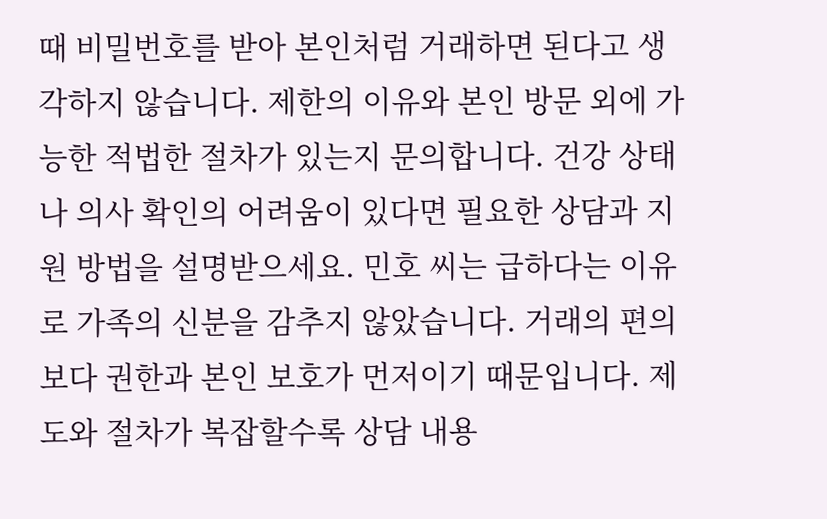때 비밀번호를 받아 본인처럼 거래하면 된다고 생각하지 않습니다. 제한의 이유와 본인 방문 외에 가능한 적법한 절차가 있는지 문의합니다. 건강 상태나 의사 확인의 어려움이 있다면 필요한 상담과 지원 방법을 설명받으세요. 민호 씨는 급하다는 이유로 가족의 신분을 감추지 않았습니다. 거래의 편의보다 권한과 본인 보호가 먼저이기 때문입니다. 제도와 절차가 복잡할수록 상담 내용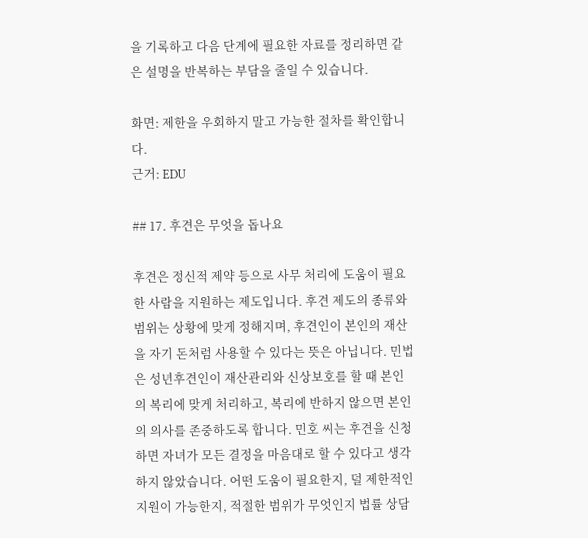을 기록하고 다음 단계에 필요한 자료를 정리하면 같은 설명을 반복하는 부담을 줄일 수 있습니다.

화면: 제한을 우회하지 말고 가능한 절차를 확인합니다.
근거: EDU

## 17. 후견은 무엇을 돕나요

후견은 정신적 제약 등으로 사무 처리에 도움이 필요한 사람을 지원하는 제도입니다. 후견 제도의 종류와 범위는 상황에 맞게 정해지며, 후견인이 본인의 재산을 자기 돈처럼 사용할 수 있다는 뜻은 아닙니다. 민법은 성년후견인이 재산관리와 신상보호를 할 때 본인의 복리에 맞게 처리하고, 복리에 반하지 않으면 본인의 의사를 존중하도록 합니다. 민호 씨는 후견을 신청하면 자녀가 모든 결정을 마음대로 할 수 있다고 생각하지 않았습니다. 어떤 도움이 필요한지, 덜 제한적인 지원이 가능한지, 적절한 범위가 무엇인지 법률 상담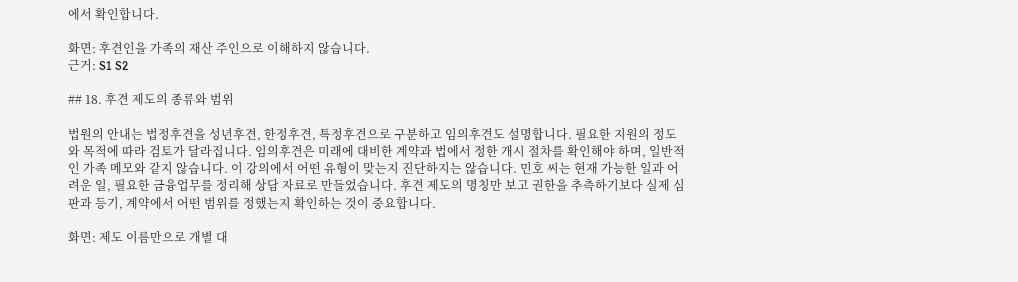에서 확인합니다.

화면: 후견인을 가족의 재산 주인으로 이해하지 않습니다.
근거: S1 S2

## 18. 후견 제도의 종류와 범위

법원의 안내는 법정후견을 성년후견, 한정후견, 특정후견으로 구분하고 임의후견도 설명합니다. 필요한 지원의 정도와 목적에 따라 검토가 달라집니다. 임의후견은 미래에 대비한 계약과 법에서 정한 개시 절차를 확인해야 하며, 일반적인 가족 메모와 같지 않습니다. 이 강의에서 어떤 유형이 맞는지 진단하지는 않습니다. 민호 씨는 현재 가능한 일과 어려운 일, 필요한 금융업무를 정리해 상담 자료로 만들었습니다. 후견 제도의 명칭만 보고 권한을 추측하기보다 실제 심판과 등기, 계약에서 어떤 범위를 정했는지 확인하는 것이 중요합니다.

화면: 제도 이름만으로 개별 대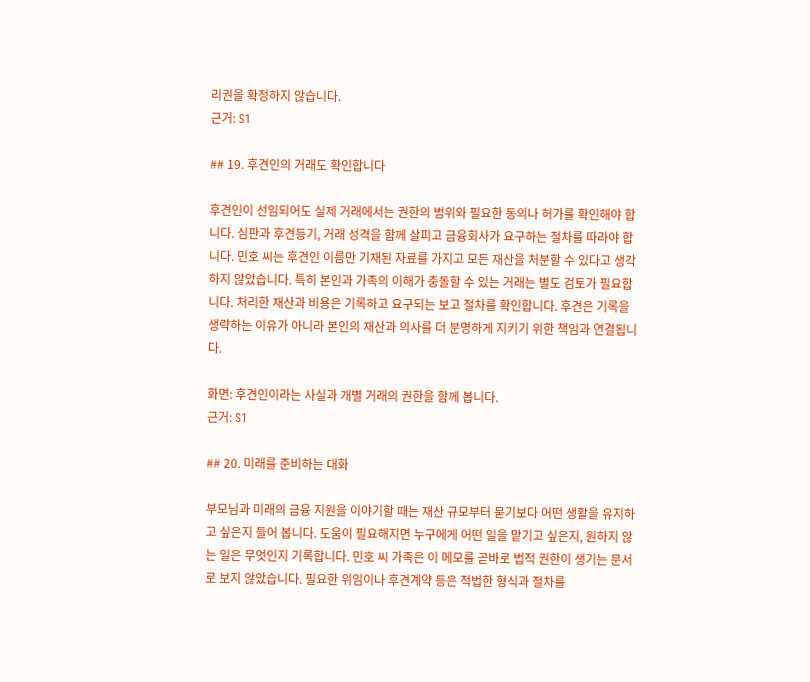리권을 확정하지 않습니다.
근거: S1

## 19. 후견인의 거래도 확인합니다

후견인이 선임되어도 실제 거래에서는 권한의 범위와 필요한 동의나 허가를 확인해야 합니다. 심판과 후견등기, 거래 성격을 함께 살피고 금융회사가 요구하는 절차를 따라야 합니다. 민호 씨는 후견인 이름만 기재된 자료를 가지고 모든 재산을 처분할 수 있다고 생각하지 않았습니다. 특히 본인과 가족의 이해가 충돌할 수 있는 거래는 별도 검토가 필요합니다. 처리한 재산과 비용은 기록하고 요구되는 보고 절차를 확인합니다. 후견은 기록을 생략하는 이유가 아니라 본인의 재산과 의사를 더 분명하게 지키기 위한 책임과 연결됩니다.

화면: 후견인이라는 사실과 개별 거래의 권한을 함께 봅니다.
근거: S1

## 20. 미래를 준비하는 대화

부모님과 미래의 금융 지원을 이야기할 때는 재산 규모부터 묻기보다 어떤 생활을 유지하고 싶은지 들어 봅니다. 도움이 필요해지면 누구에게 어떤 일을 맡기고 싶은지, 원하지 않는 일은 무엇인지 기록합니다. 민호 씨 가족은 이 메모를 곧바로 법적 권한이 생기는 문서로 보지 않았습니다. 필요한 위임이나 후견계약 등은 적법한 형식과 절차를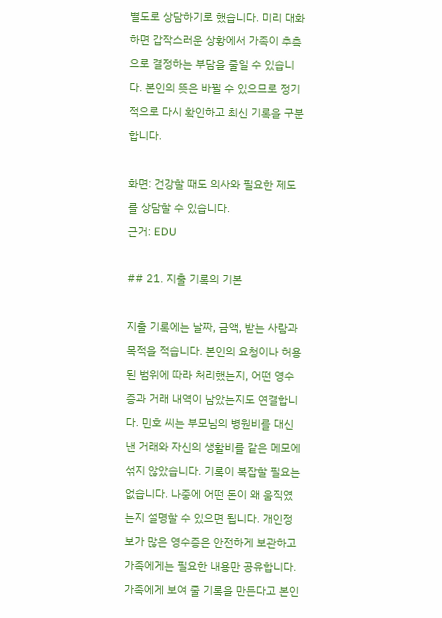별도로 상담하기로 했습니다. 미리 대화하면 갑작스러운 상황에서 가족이 추측으로 결정하는 부담을 줄일 수 있습니다. 본인의 뜻은 바뀔 수 있으므로 정기적으로 다시 확인하고 최신 기록을 구분합니다.

화면: 건강할 때도 의사와 필요한 제도를 상담할 수 있습니다.
근거: EDU

## 21. 지출 기록의 기본

지출 기록에는 날짜, 금액, 받는 사람과 목적을 적습니다. 본인의 요청이나 허용된 범위에 따라 처리했는지, 어떤 영수증과 거래 내역이 남았는지도 연결합니다. 민호 씨는 부모님의 병원비를 대신 낸 거래와 자신의 생활비를 같은 메모에 섞지 않았습니다. 기록이 복잡할 필요는 없습니다. 나중에 어떤 돈이 왜 움직였는지 설명할 수 있으면 됩니다. 개인정보가 많은 영수증은 안전하게 보관하고 가족에게는 필요한 내용만 공유합니다. 가족에게 보여 줄 기록을 만든다고 본인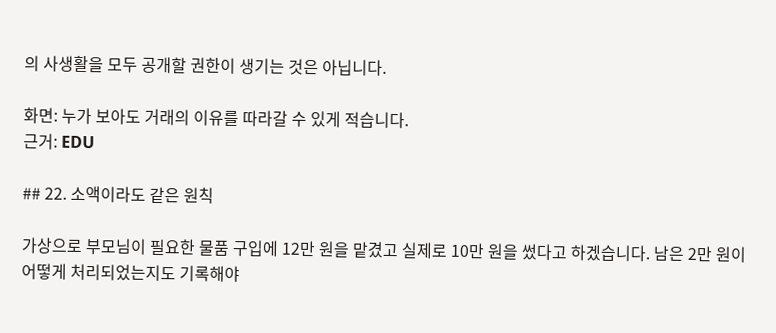의 사생활을 모두 공개할 권한이 생기는 것은 아닙니다.

화면: 누가 보아도 거래의 이유를 따라갈 수 있게 적습니다.
근거: EDU

## 22. 소액이라도 같은 원칙

가상으로 부모님이 필요한 물품 구입에 12만 원을 맡겼고 실제로 10만 원을 썼다고 하겠습니다. 남은 2만 원이 어떻게 처리되었는지도 기록해야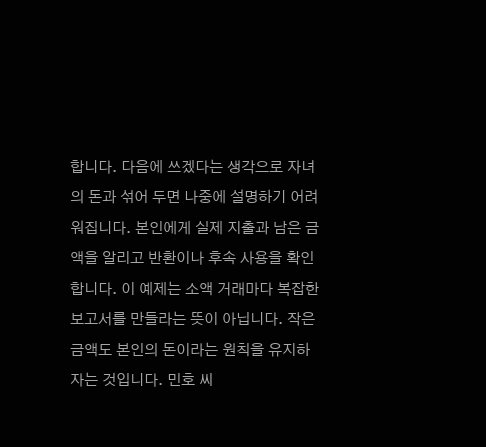합니다. 다음에 쓰겠다는 생각으로 자녀의 돈과 섞어 두면 나중에 설명하기 어려워집니다. 본인에게 실제 지출과 남은 금액을 알리고 반환이나 후속 사용을 확인합니다. 이 예제는 소액 거래마다 복잡한 보고서를 만들라는 뜻이 아닙니다. 작은 금액도 본인의 돈이라는 원칙을 유지하자는 것입니다. 민호 씨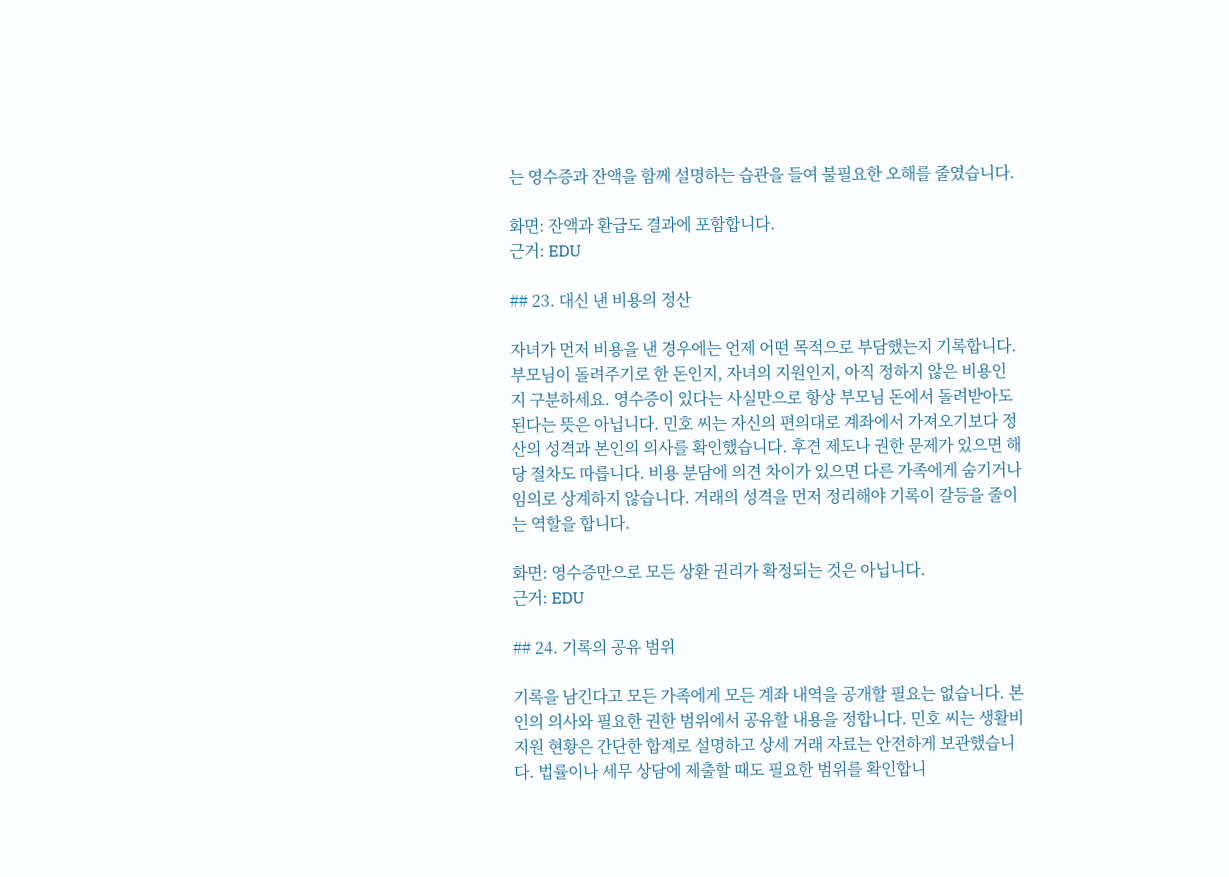는 영수증과 잔액을 함께 설명하는 습관을 들여 불필요한 오해를 줄였습니다.

화면: 잔액과 환급도 결과에 포함합니다.
근거: EDU

## 23. 대신 낸 비용의 정산

자녀가 먼저 비용을 낸 경우에는 언제 어떤 목적으로 부담했는지 기록합니다. 부모님이 돌려주기로 한 돈인지, 자녀의 지원인지, 아직 정하지 않은 비용인지 구분하세요. 영수증이 있다는 사실만으로 항상 부모님 돈에서 돌려받아도 된다는 뜻은 아닙니다. 민호 씨는 자신의 편의대로 계좌에서 가져오기보다 정산의 성격과 본인의 의사를 확인했습니다. 후견 제도나 권한 문제가 있으면 해당 절차도 따릅니다. 비용 분담에 의견 차이가 있으면 다른 가족에게 숨기거나 임의로 상계하지 않습니다. 거래의 성격을 먼저 정리해야 기록이 갈등을 줄이는 역할을 합니다.

화면: 영수증만으로 모든 상환 권리가 확정되는 것은 아닙니다.
근거: EDU

## 24. 기록의 공유 범위

기록을 남긴다고 모든 가족에게 모든 계좌 내역을 공개할 필요는 없습니다. 본인의 의사와 필요한 권한 범위에서 공유할 내용을 정합니다. 민호 씨는 생활비 지원 현황은 간단한 합계로 설명하고 상세 거래 자료는 안전하게 보관했습니다. 법률이나 세무 상담에 제출할 때도 필요한 범위를 확인합니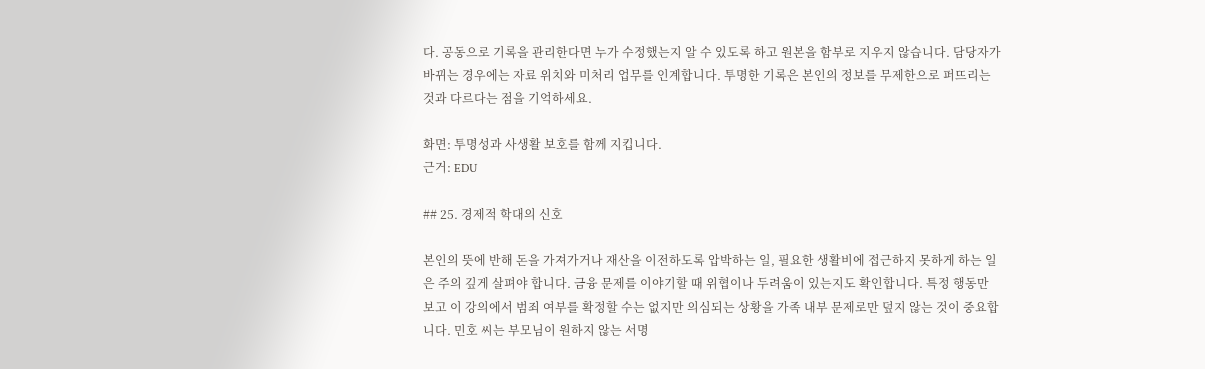다. 공동으로 기록을 관리한다면 누가 수정했는지 알 수 있도록 하고 원본을 함부로 지우지 않습니다. 담당자가 바뀌는 경우에는 자료 위치와 미처리 업무를 인계합니다. 투명한 기록은 본인의 정보를 무제한으로 퍼뜨리는 것과 다르다는 점을 기억하세요.

화면: 투명성과 사생활 보호를 함께 지킵니다.
근거: EDU

## 25. 경제적 학대의 신호

본인의 뜻에 반해 돈을 가져가거나 재산을 이전하도록 압박하는 일, 필요한 생활비에 접근하지 못하게 하는 일은 주의 깊게 살펴야 합니다. 금융 문제를 이야기할 때 위협이나 두려움이 있는지도 확인합니다. 특정 행동만 보고 이 강의에서 범죄 여부를 확정할 수는 없지만 의심되는 상황을 가족 내부 문제로만 덮지 않는 것이 중요합니다. 민호 씨는 부모님이 원하지 않는 서명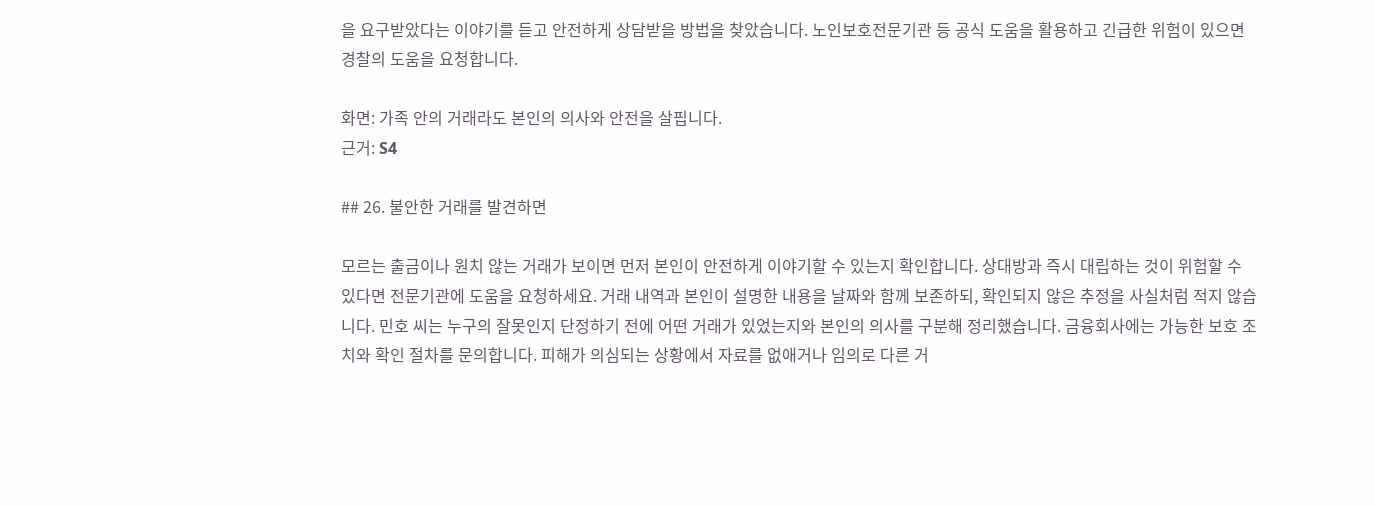을 요구받았다는 이야기를 듣고 안전하게 상담받을 방법을 찾았습니다. 노인보호전문기관 등 공식 도움을 활용하고 긴급한 위험이 있으면 경찰의 도움을 요청합니다.

화면: 가족 안의 거래라도 본인의 의사와 안전을 살핍니다.
근거: S4

## 26. 불안한 거래를 발견하면

모르는 출금이나 원치 않는 거래가 보이면 먼저 본인이 안전하게 이야기할 수 있는지 확인합니다. 상대방과 즉시 대립하는 것이 위험할 수 있다면 전문기관에 도움을 요청하세요. 거래 내역과 본인이 설명한 내용을 날짜와 함께 보존하되, 확인되지 않은 추정을 사실처럼 적지 않습니다. 민호 씨는 누구의 잘못인지 단정하기 전에 어떤 거래가 있었는지와 본인의 의사를 구분해 정리했습니다. 금융회사에는 가능한 보호 조치와 확인 절차를 문의합니다. 피해가 의심되는 상황에서 자료를 없애거나 임의로 다른 거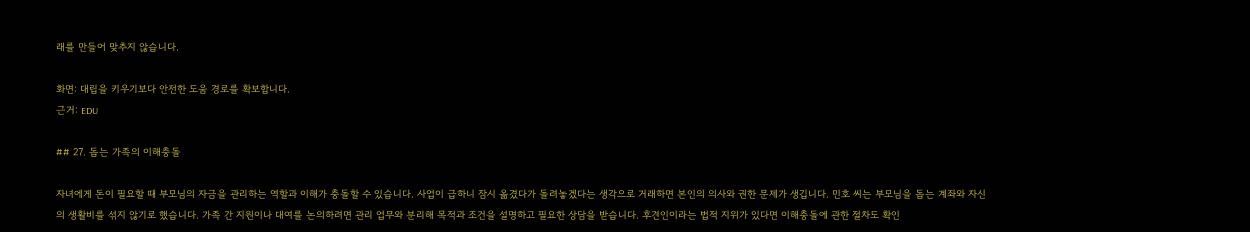래를 만들어 맞추지 않습니다.

화면: 대립을 키우기보다 안전한 도움 경로를 확보합니다.
근거: EDU

## 27. 돕는 가족의 이해충돌

자녀에게 돈이 필요할 때 부모님의 자금을 관리하는 역할과 이해가 충돌할 수 있습니다. 사업이 급하니 잠시 옮겼다가 돌려놓겠다는 생각으로 거래하면 본인의 의사와 권한 문제가 생깁니다. 민호 씨는 부모님을 돕는 계좌와 자신의 생활비를 섞지 않기로 했습니다. 가족 간 지원이나 대여를 논의하려면 관리 업무와 분리해 목적과 조건을 설명하고 필요한 상담을 받습니다. 후견인이라는 법적 지위가 있다면 이해충돌에 관한 절차도 확인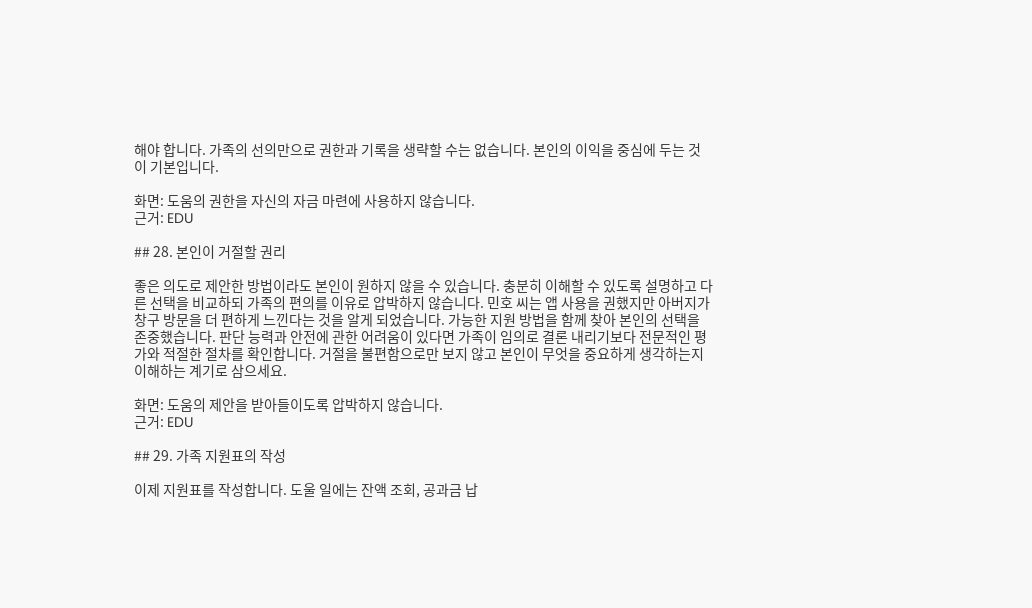해야 합니다. 가족의 선의만으로 권한과 기록을 생략할 수는 없습니다. 본인의 이익을 중심에 두는 것이 기본입니다.

화면: 도움의 권한을 자신의 자금 마련에 사용하지 않습니다.
근거: EDU

## 28. 본인이 거절할 권리

좋은 의도로 제안한 방법이라도 본인이 원하지 않을 수 있습니다. 충분히 이해할 수 있도록 설명하고 다른 선택을 비교하되 가족의 편의를 이유로 압박하지 않습니다. 민호 씨는 앱 사용을 권했지만 아버지가 창구 방문을 더 편하게 느낀다는 것을 알게 되었습니다. 가능한 지원 방법을 함께 찾아 본인의 선택을 존중했습니다. 판단 능력과 안전에 관한 어려움이 있다면 가족이 임의로 결론 내리기보다 전문적인 평가와 적절한 절차를 확인합니다. 거절을 불편함으로만 보지 않고 본인이 무엇을 중요하게 생각하는지 이해하는 계기로 삼으세요.

화면: 도움의 제안을 받아들이도록 압박하지 않습니다.
근거: EDU

## 29. 가족 지원표의 작성

이제 지원표를 작성합니다. 도울 일에는 잔액 조회, 공과금 납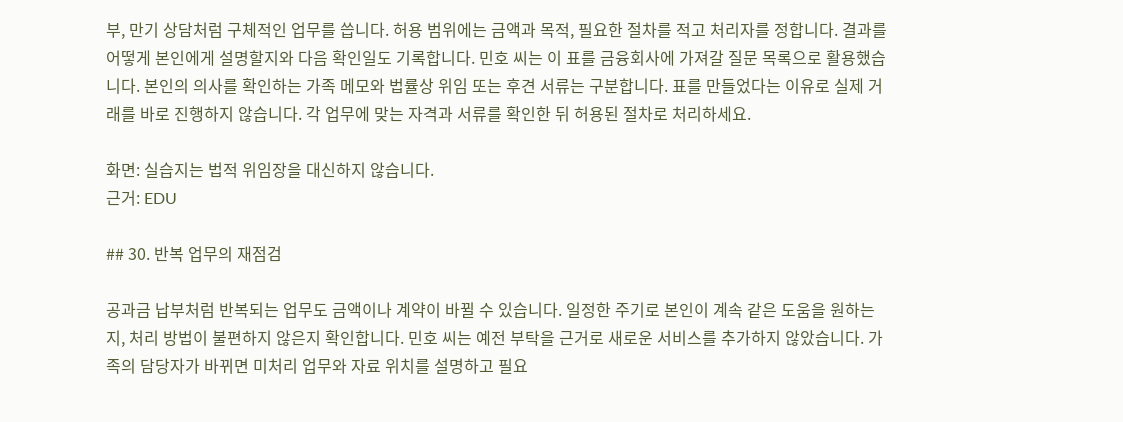부, 만기 상담처럼 구체적인 업무를 씁니다. 허용 범위에는 금액과 목적, 필요한 절차를 적고 처리자를 정합니다. 결과를 어떻게 본인에게 설명할지와 다음 확인일도 기록합니다. 민호 씨는 이 표를 금융회사에 가져갈 질문 목록으로 활용했습니다. 본인의 의사를 확인하는 가족 메모와 법률상 위임 또는 후견 서류는 구분합니다. 표를 만들었다는 이유로 실제 거래를 바로 진행하지 않습니다. 각 업무에 맞는 자격과 서류를 확인한 뒤 허용된 절차로 처리하세요.

화면: 실습지는 법적 위임장을 대신하지 않습니다.
근거: EDU

## 30. 반복 업무의 재점검

공과금 납부처럼 반복되는 업무도 금액이나 계약이 바뀔 수 있습니다. 일정한 주기로 본인이 계속 같은 도움을 원하는지, 처리 방법이 불편하지 않은지 확인합니다. 민호 씨는 예전 부탁을 근거로 새로운 서비스를 추가하지 않았습니다. 가족의 담당자가 바뀌면 미처리 업무와 자료 위치를 설명하고 필요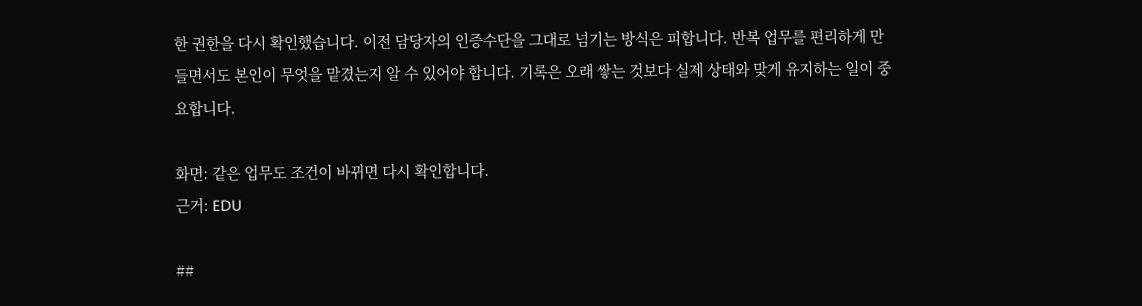한 권한을 다시 확인했습니다. 이전 담당자의 인증수단을 그대로 넘기는 방식은 피합니다. 반복 업무를 편리하게 만들면서도 본인이 무엇을 맡겼는지 알 수 있어야 합니다. 기록은 오래 쌓는 것보다 실제 상태와 맞게 유지하는 일이 중요합니다.

화면: 같은 업무도 조건이 바뀌면 다시 확인합니다.
근거: EDU

##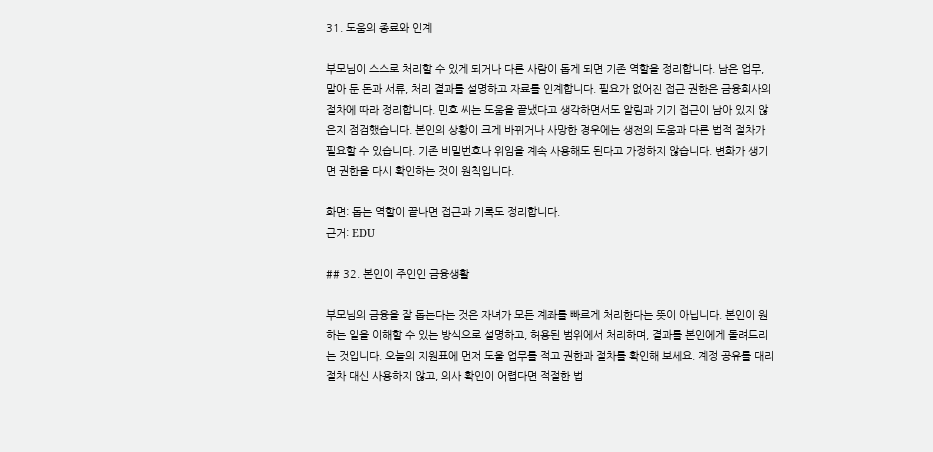31. 도움의 종료와 인계

부모님이 스스로 처리할 수 있게 되거나 다른 사람이 돕게 되면 기존 역할을 정리합니다. 남은 업무, 맡아 둔 돈과 서류, 처리 결과를 설명하고 자료를 인계합니다. 필요가 없어진 접근 권한은 금융회사의 절차에 따라 정리합니다. 민호 씨는 도움을 끝냈다고 생각하면서도 알림과 기기 접근이 남아 있지 않은지 점검했습니다. 본인의 상황이 크게 바뀌거나 사망한 경우에는 생전의 도움과 다른 법적 절차가 필요할 수 있습니다. 기존 비밀번호나 위임을 계속 사용해도 된다고 가정하지 않습니다. 변화가 생기면 권한을 다시 확인하는 것이 원칙입니다.

화면: 돕는 역할이 끝나면 접근과 기록도 정리합니다.
근거: EDU

## 32. 본인이 주인인 금융생활

부모님의 금융을 잘 돕는다는 것은 자녀가 모든 계좌를 빠르게 처리한다는 뜻이 아닙니다. 본인이 원하는 일을 이해할 수 있는 방식으로 설명하고, 허용된 범위에서 처리하며, 결과를 본인에게 돌려드리는 것입니다. 오늘의 지원표에 먼저 도울 업무를 적고 권한과 절차를 확인해 보세요. 계정 공유를 대리 절차 대신 사용하지 않고, 의사 확인이 어렵다면 적절한 법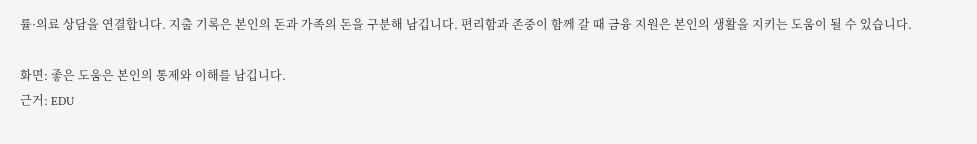률·의료 상담을 연결합니다. 지출 기록은 본인의 돈과 가족의 돈을 구분해 남깁니다. 편리함과 존중이 함께 갈 때 금융 지원은 본인의 생활을 지키는 도움이 될 수 있습니다.

화면: 좋은 도움은 본인의 통제와 이해를 남깁니다.
근거: EDU